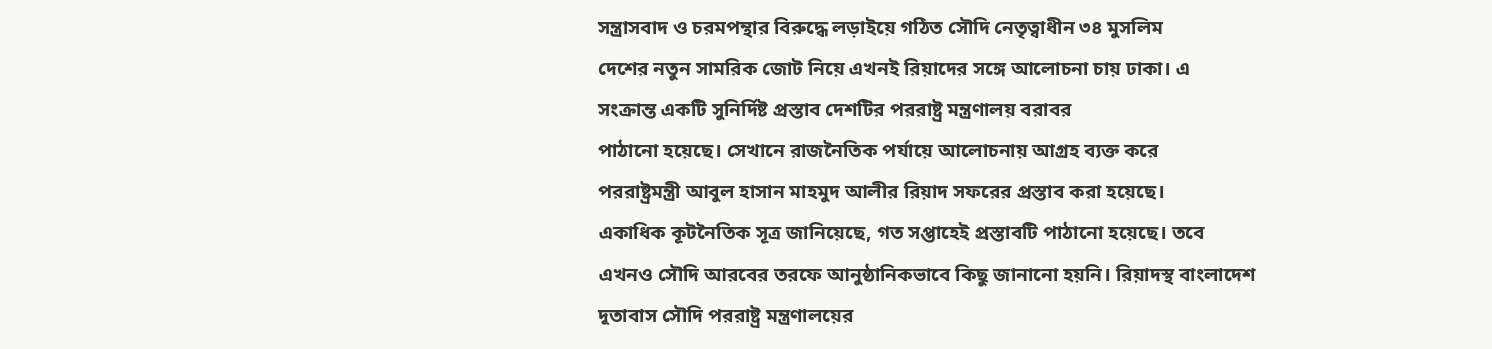সন্ত্রাসবাদ ও চরমপন্থার বিরুদ্ধে লড়াইয়ে গঠিত সৌদি নেতৃত্বাধীন ৩৪ মুসলিম
দেশের নতুন সামরিক জোট নিয়ে এখনই রিয়াদের সঙ্গে আলোচনা চায় ঢাকা। এ
সংক্রান্ত একটি সুনির্দিষ্ট প্রস্তাব দেশটির পররাষ্ট্র মন্ত্রণালয় বরাবর
পাঠানো হয়েছে। সেখানে রাজনৈতিক পর্যায়ে আলোচনায় আগ্রহ ব্যক্ত করে
পররাষ্ট্রমন্ত্রী আবুল হাসান মাহমুদ আলীর রিয়াদ সফরের প্রস্তাব করা হয়েছে।
একাধিক কূটনৈতিক সূত্র জানিয়েছে, গত সপ্তাহেই প্রস্তাবটি পাঠানো হয়েছে। তবে
এখনও সৌদি আরবের তরফে আনুষ্ঠানিকভাবে কিছু জানানো হয়নি। রিয়াদস্থ বাংলাদেশ
দূতাবাস সৌদি পররাষ্ট্র মন্ত্রণালয়ের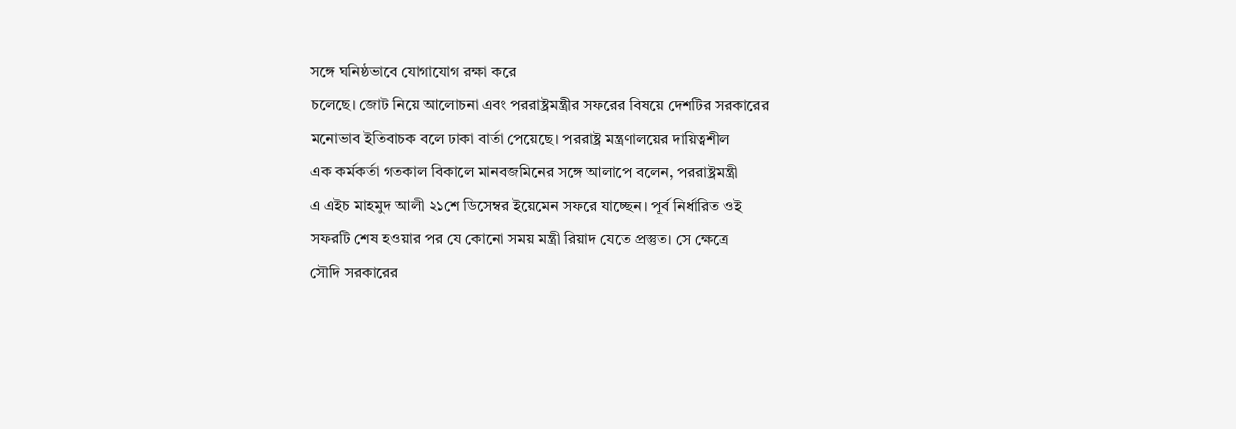সঙ্গে ঘনিষ্ঠভাবে যোগাযোগ রক্ষা করে
চলেছে। জোট নিয়ে আলোচনা এবং পররাষ্ট্রমন্ত্রীর সফরের বিষয়ে দেশটির সরকারের
মনোভাব ইতিবাচক বলে ঢাকা বার্তা পেয়েছে। পররাষ্ট্র মন্ত্রণালয়ের দায়িত্বশীল
এক কর্মকর্তা গতকাল বিকালে মানবজমিনের সঙ্গে আলাপে বলেন, পররাষ্ট্রমন্ত্রী
এ এইচ মাহমুদ আলী ২১শে ডিসেম্বর ইয়েমেন সফরে যাচ্ছেন। পূর্ব নির্ধারিত ওই
সফরটি শেষ হওয়ার পর যে কোনো সময় মন্ত্রী রিয়াদ যেতে প্রস্তুত। সে ক্ষেত্রে
সৌদি সরকারের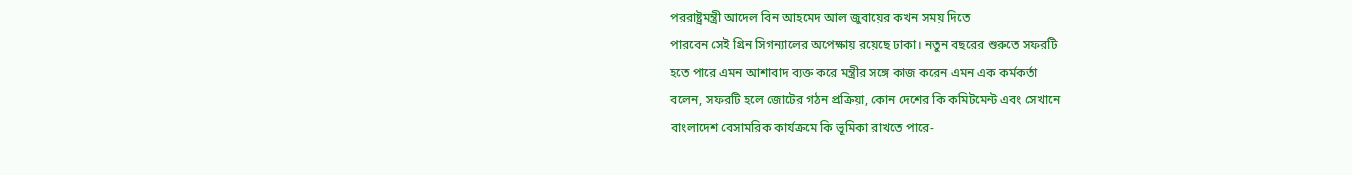পররাষ্ট্রমন্ত্রী আদেল বিন আহমেদ আল জুবায়ের কখন সময় দিতে
পারবেন সেই গ্রিন সিগন্যালের অপেক্ষায় রয়েছে ঢাকা। নতুন বছরের শুরুতে সফরটি
হতে পারে এমন আশাবাদ ব্যক্ত করে মন্ত্রীর সঙ্গে কাজ করেন এমন এক কর্মকর্তা
বলেন, সফরটি হলে জোটের গঠন প্রক্রিয়া, কোন দেশের কি কমিটমেন্ট এবং সেখানে
বাংলাদেশ বেসামরিক কার্যক্রমে কি ভূমিকা রাখতে পারে-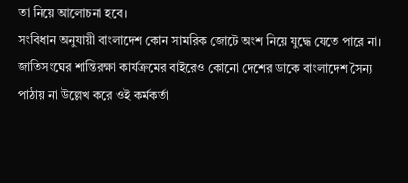তা নিয়ে আলোচনা হবে।
সংবিধান অনুযায়ী বাংলাদেশ কোন সামরিক জোটে অংশ নিয়ে যুদ্ধে যেতে পারে না।
জাতিসংঘের শান্তিরক্ষা কার্যক্রমের বাইরেও কোনো দেশের ডাকে বাংলাদেশ সৈন্য
পাঠায় না উল্লেখ করে ওই কর্মকর্তা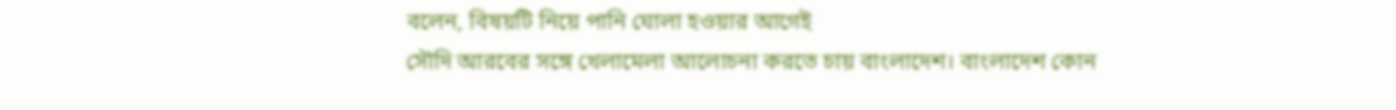বলেন, বিষয়টি নিয়ে পানি ঘোলা হওয়ার আগেই
সৌদি আরবের সঙ্গে খেলামেলা আলোচনা করতে চায় বাংলাদেশ। বাংলাদেশ কোন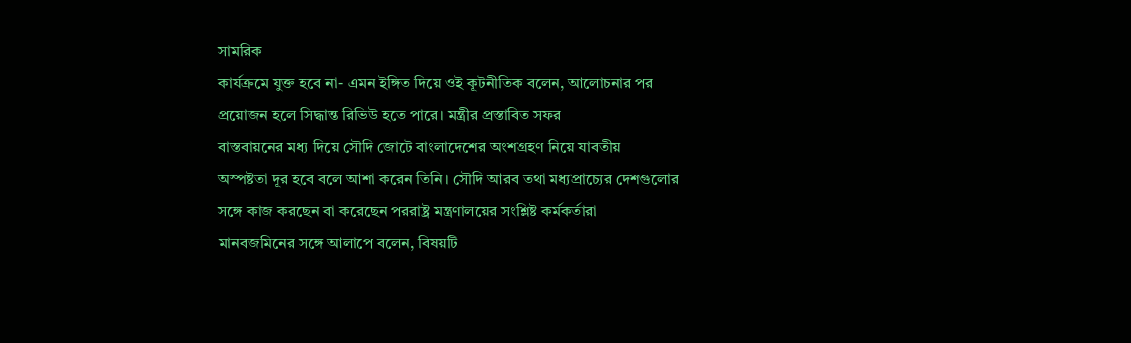সামরিক
কার্যক্রমে যুক্ত হবে না- এমন ইঙ্গিত দিয়ে ওই কূটনীতিক বলেন, আলোচনার পর
প্রয়োজন হলে সিদ্ধান্ত রিভিউ হতে পারে। মন্ত্রীর প্রস্তাবিত সফর
বাস্তবায়নের মধ্য দিয়ে সৌদি জোটে বাংলাদেশের অংশগ্রহণ নিয়ে যাবতীয়
অস্পষ্টতা দূর হবে বলে আশা করেন তিনি। সৌদি আরব তথা মধ্যপ্রাচ্যের দেশগুলোর
সঙ্গে কাজ করছেন বা করেছেন পররাষ্ট্র মন্ত্রণালয়ের সংশ্লিষ্ট কর্মকর্তারা
মানবজমিনের সঙ্গে আলাপে বলেন, বিষয়টি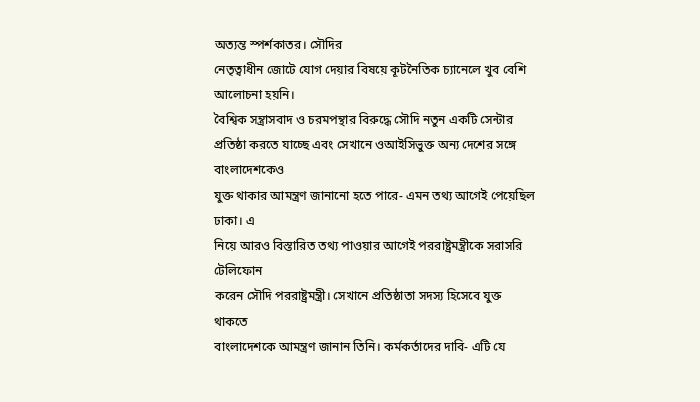অত্যন্ত স্পর্শকাতর। সৌদির
নেতৃত্বাধীন জোটে যোগ দেয়ার বিষয়ে কূটনৈতিক চ্যানেলে খুব বেশি আলোচনা হয়নি।
বৈশ্বিক সন্ত্রাসবাদ ও চরমপন্থার বিরুদ্ধে সৌদি নতুন একটি সেন্টার
প্রতিষ্ঠা করতে যাচ্ছে এবং সেখানে ওআইসিভুক্ত অন্য দেশের সঙ্গে বাংলাদেশকেও
যুক্ত থাকার আমন্ত্রণ জানানো হতে পারে- এমন তথ্য আগেই পেয়েছিল ঢাকা। এ
নিয়ে আরও বিস্তারিত তথ্য পাওয়ার আগেই পররাষ্ট্রমন্ত্রীকে সরাসরি টেলিফোন
করেন সৌদি পররাষ্ট্রমন্ত্রী। সেখানে প্রতিষ্ঠাতা সদস্য হিসেবে যুক্ত থাকতে
বাংলাদেশকে আমন্ত্রণ জানান তিনি। কর্মকর্তাদের দাবি- এটি যে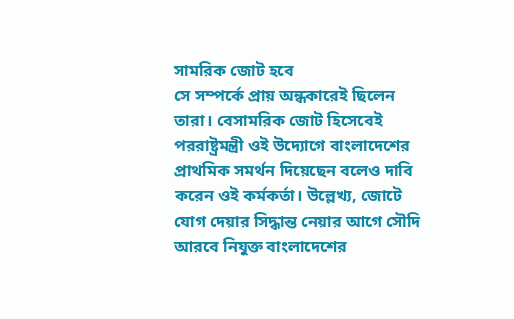সামরিক জোট হবে
সে সম্পর্কে প্রায় অন্ধকারেই ছিলেন তারা। বেসামরিক জোট হিসেবেই
পররাষ্ট্রমন্ত্রী ওই উদ্যোগে বাংলাদেশের প্রাথমিক সমর্থন দিয়েছেন বলেও দাবি
করেন ওই কর্মকর্তা। উল্লেখ্য, জোটে যোগ দেয়ার সিদ্ধান্ত নেয়ার আগে সৌদি
আরবে নিযুক্ত বাংলাদেশের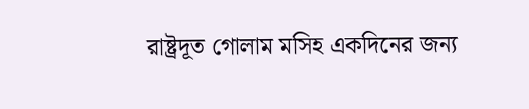রাষ্ট্রদূত গোলাম মসিহ একদিনের জন্য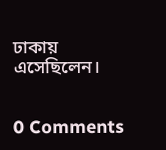ঢাকায়
এসেছিলেন।


0 Comments